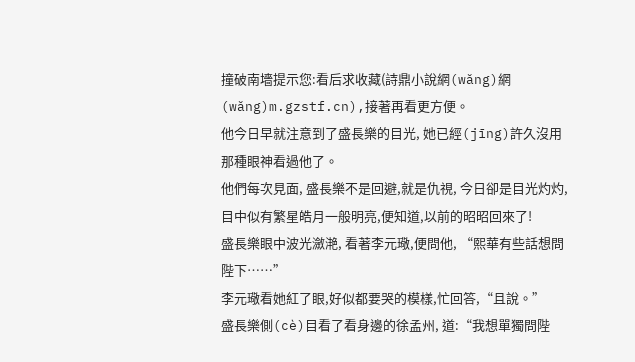撞破南墻提示您:看后求收藏(詩鼎小說網(wǎng)網(wǎng)m.gzstf.cn),接著再看更方便。
他今日早就注意到了盛長樂的目光, 她已經(jīng)許久沒用那種眼神看過他了。
他們每次見面, 盛長樂不是回避,就是仇視, 今日卻是目光灼灼,目中似有繁星皓月一般明亮,便知道,以前的昭昭回來了!
盛長樂眼中波光瀲滟, 看著李元璥,便問他, “熙華有些話想問陛下……”
李元璥看她紅了眼,好似都要哭的模樣,忙回答,“且說。”
盛長樂側(cè)目看了看身邊的徐孟州, 道:“我想單獨問陛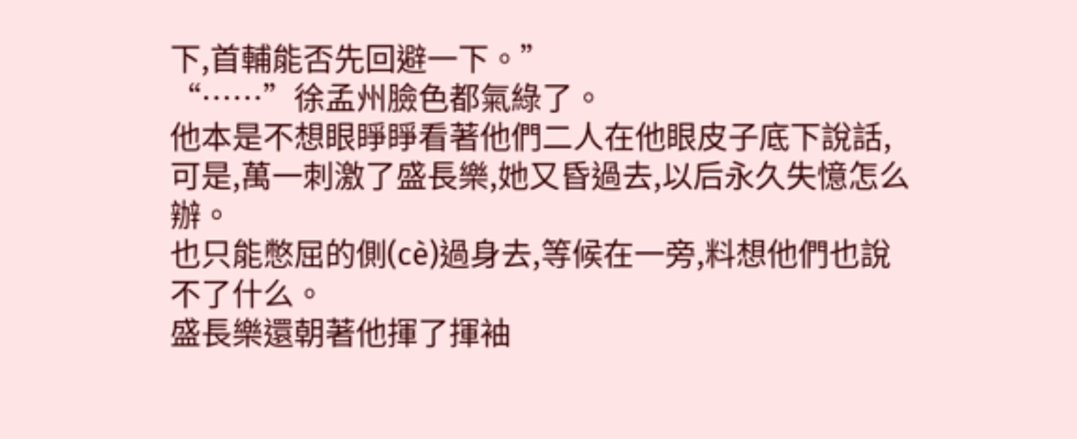下,首輔能否先回避一下。”
“……”徐孟州臉色都氣綠了。
他本是不想眼睜睜看著他們二人在他眼皮子底下說話,可是,萬一刺激了盛長樂,她又昏過去,以后永久失憶怎么辦。
也只能憋屈的側(cè)過身去,等候在一旁,料想他們也說不了什么。
盛長樂還朝著他揮了揮袖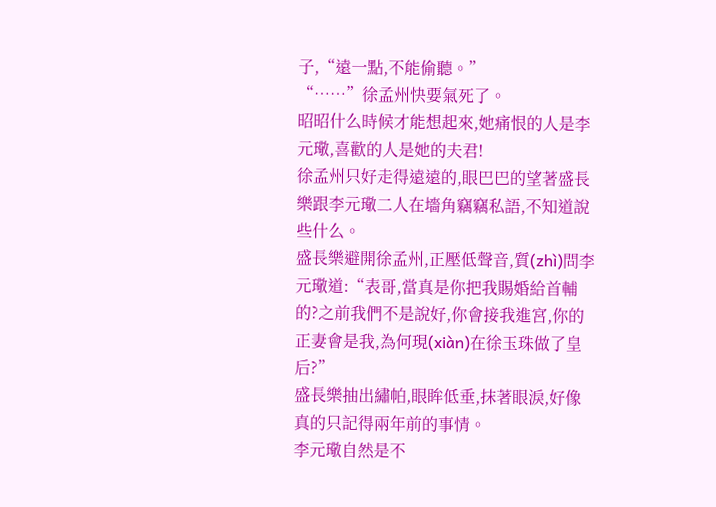子,“遠一點,不能偷聽。”
“……”徐孟州快要氣死了。
昭昭什么時候才能想起來,她痛恨的人是李元璥,喜歡的人是她的夫君!
徐孟州只好走得遠遠的,眼巴巴的望著盛長樂跟李元璥二人在墻角竊竊私語,不知道說些什么。
盛長樂避開徐孟州,正壓低聲音,質(zhì)問李元璥道:“表哥,當真是你把我賜婚給首輔的?之前我們不是說好,你會接我進宮,你的正妻會是我,為何現(xiàn)在徐玉珠做了皇后?”
盛長樂抽出繡帕,眼眸低垂,抹著眼淚,好像真的只記得兩年前的事情。
李元璥自然是不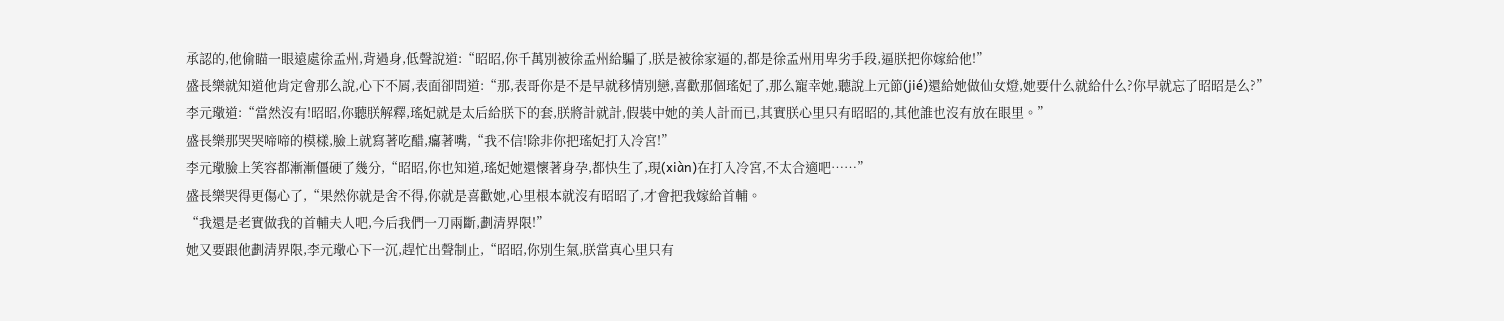承認的,他偷瞄一眼遠處徐孟州,背過身,低聲說道:“昭昭,你千萬別被徐孟州給騙了,朕是被徐家逼的,都是徐孟州用卑劣手段,逼朕把你嫁給他!”
盛長樂就知道他肯定會那么說,心下不屑,表面卻問道:“那,表哥你是不是早就移情別戀,喜歡那個瑤妃了,那么寵幸她,聽說上元節(jié)還給她做仙女燈,她要什么就給什么?你早就忘了昭昭是么?”
李元璥道:“當然沒有!昭昭,你聽朕解釋,瑤妃就是太后給朕下的套,朕將計就計,假裝中她的美人計而已,其實朕心里只有昭昭的,其他誰也沒有放在眼里。”
盛長樂那哭哭啼啼的模樣,臉上就寫著吃醋,癟著嘴,“我不信!除非你把瑤妃打入冷宮!”
李元璥臉上笑容都漸漸僵硬了幾分,“昭昭,你也知道,瑤妃她還懷著身孕,都快生了,現(xiàn)在打入冷宮,不太合適吧……”
盛長樂哭得更傷心了,“果然你就是舍不得,你就是喜歡她,心里根本就沒有昭昭了,才會把我嫁給首輔。
“我還是老實做我的首輔夫人吧,今后我們一刀兩斷,劃清界限!”
她又要跟他劃清界限,李元璥心下一沉,趕忙出聲制止,“昭昭,你別生氣,朕當真心里只有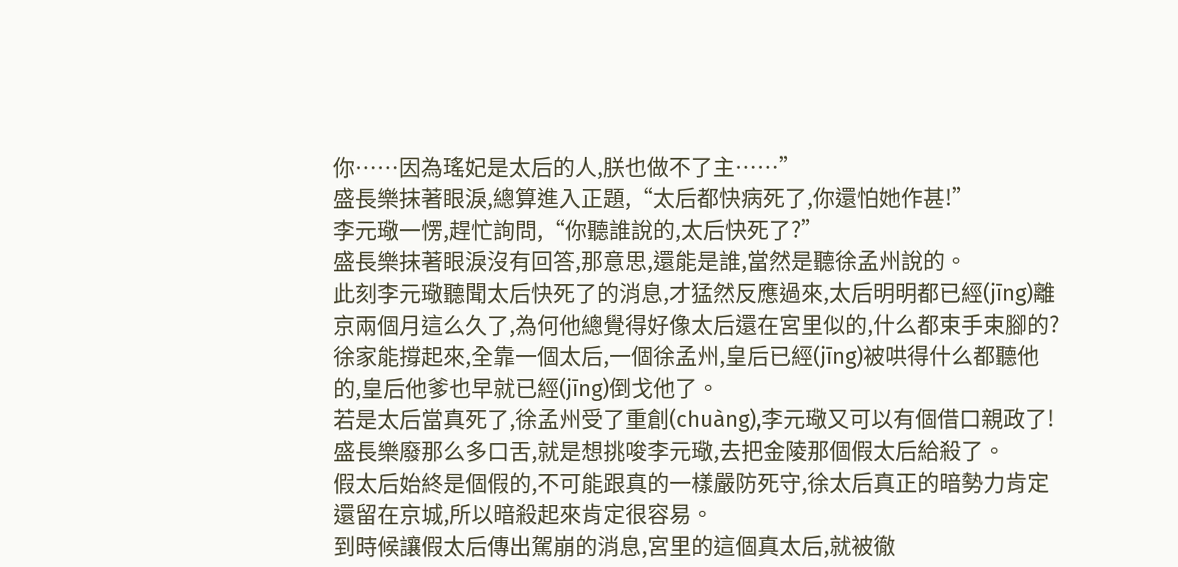你……因為瑤妃是太后的人,朕也做不了主……”
盛長樂抹著眼淚,總算進入正題,“太后都快病死了,你還怕她作甚!”
李元璥一愣,趕忙詢問,“你聽誰說的,太后快死了?”
盛長樂抹著眼淚沒有回答,那意思,還能是誰,當然是聽徐孟州說的。
此刻李元璥聽聞太后快死了的消息,才猛然反應過來,太后明明都已經(jīng)離京兩個月這么久了,為何他總覺得好像太后還在宮里似的,什么都束手束腳的?
徐家能撐起來,全靠一個太后,一個徐孟州,皇后已經(jīng)被哄得什么都聽他的,皇后他爹也早就已經(jīng)倒戈他了。
若是太后當真死了,徐孟州受了重創(chuàng),李元璥又可以有個借口親政了!
盛長樂廢那么多口舌,就是想挑唆李元璥,去把金陵那個假太后給殺了。
假太后始終是個假的,不可能跟真的一樣嚴防死守,徐太后真正的暗勢力肯定還留在京城,所以暗殺起來肯定很容易。
到時候讓假太后傳出駕崩的消息,宮里的這個真太后,就被徹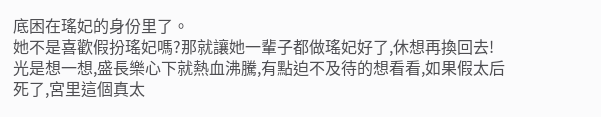底困在瑤妃的身份里了。
她不是喜歡假扮瑤妃嗎?那就讓她一輩子都做瑤妃好了,休想再換回去!
光是想一想,盛長樂心下就熱血沸騰,有點迫不及待的想看看,如果假太后死了,宮里這個真太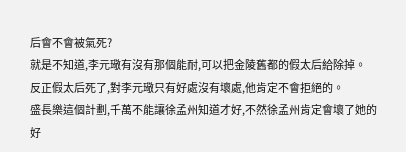后會不會被氣死?
就是不知道,李元璥有沒有那個能耐,可以把金陵舊都的假太后給除掉。
反正假太后死了,對李元璥只有好處沒有壞處,他肯定不會拒絕的。
盛長樂這個計劃,千萬不能讓徐孟州知道才好,不然徐孟州肯定會壞了她的好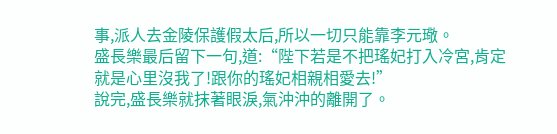事,派人去金陵保護假太后,所以一切只能靠李元璥。
盛長樂最后留下一句,道:“陛下若是不把瑤妃打入冷宮,肯定就是心里沒我了!跟你的瑤妃相親相愛去!”
說完,盛長樂就抹著眼淚,氣沖沖的離開了。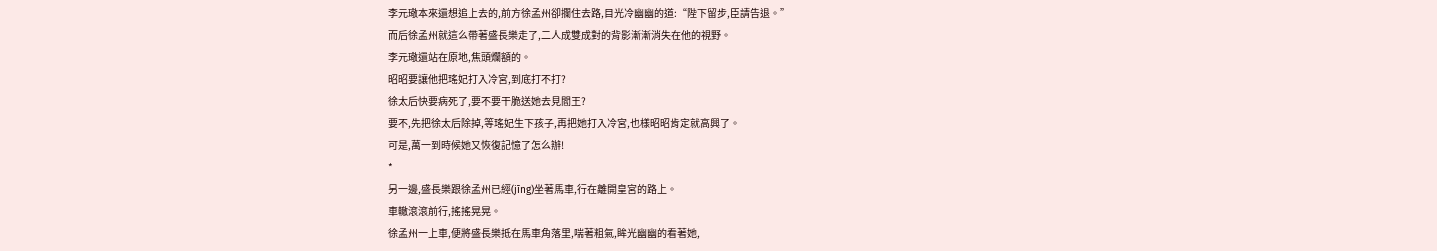李元璥本來還想追上去的,前方徐孟州卻攔住去路,目光冷幽幽的道:“陛下留步,臣請告退。”
而后徐孟州就這么帶著盛長樂走了,二人成雙成對的背影漸漸消失在他的視野。
李元璥還站在原地,焦頭爛額的。
昭昭要讓他把瑤妃打入冷宮,到底打不打?
徐太后快要病死了,要不要干脆送她去見閻王?
要不,先把徐太后除掉,等瑤妃生下孩子,再把她打入冷宮,也樣昭昭肯定就高興了。
可是,萬一到時候她又恢復記憶了怎么辦!
*
另一邊,盛長樂跟徐孟州已經(jīng)坐著馬車,行在離開皇宮的路上。
車轍滾滾前行,搖搖晃晃。
徐孟州一上車,便將盛長樂抵在馬車角落里,喘著粗氣,眸光幽幽的看著她,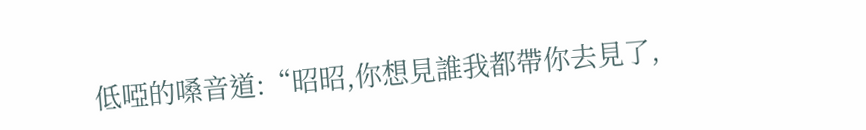低啞的嗓音道:“昭昭,你想見誰我都帶你去見了,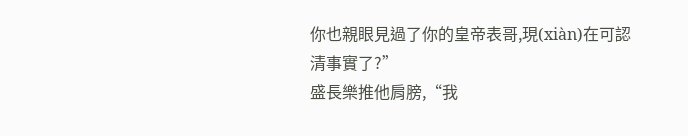你也親眼見過了你的皇帝表哥,現(xiàn)在可認清事實了?”
盛長樂推他肩膀,“我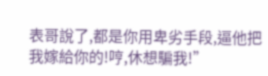表哥說了,都是你用卑劣手段,逼他把我嫁給你的!哼,休想騙我!”